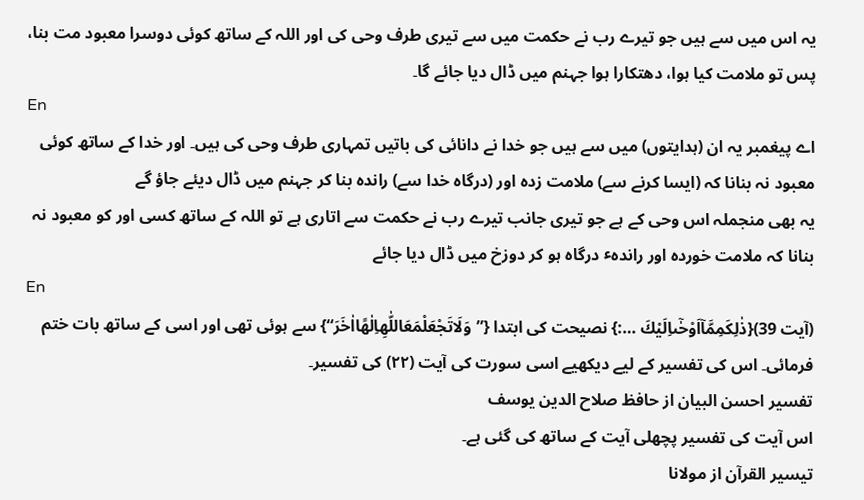یہ اس میں سے ہیں جو تیرے رب نے حکمت میں سے تیری طرف وحی کی اور اللہ کے ساتھ کوئی دوسرا معبود مت بنا، پس تو ملامت کیا ہوا، دھتکارا ہوا جہنم میں ڈال دیا جائے گا۔
En
اے پیغمبر یہ ان (ہدایتوں) میں سے ہیں جو خدا نے دانائی کی باتیں تمہاری طرف وحی کی ہیں۔ اور خدا کے ساتھ کوئی معبود نہ بنانا کہ (ایسا کرنے سے) ملامت زدہ اور (درگاہ خدا سے) راندہ بنا کر جہنم میں ڈال دیئے جاؤ گے
یہ بھی منجملہ اس وحی کے ہے جو تیری جانب تیرے رب نے حکمت سے اتاری ہے تو اللہ کے ساتھ کسی اور کو معبود نہ بنانا کہ ملامت خورده اور راندہٴ درگاه ہو کر دوزخ میں ڈال دیا جائے
En
(آیت 39){ذٰلِكَمِمَّاۤاَوْحٰۤىاِلَيْكَ …:} نصیحت کی ابتدا {”وَلَاتَجْعَلْمَعَاللّٰهِاِلٰهًااٰخَرَ“} سے ہوئی تھی اور اسی کے ساتھ بات ختم فرمائی۔ اس کی تفسیر کے لیے دیکھیے اسی سورت کی آیت (۲۲) کی تفسیر۔
تفسیر احسن البیان از حافظ صلاح الدین یوسف
اس آیت کی تفسیر پچھلی آیت کے ساتھ کی گئی ہے۔
تيسير القرآن از مولانا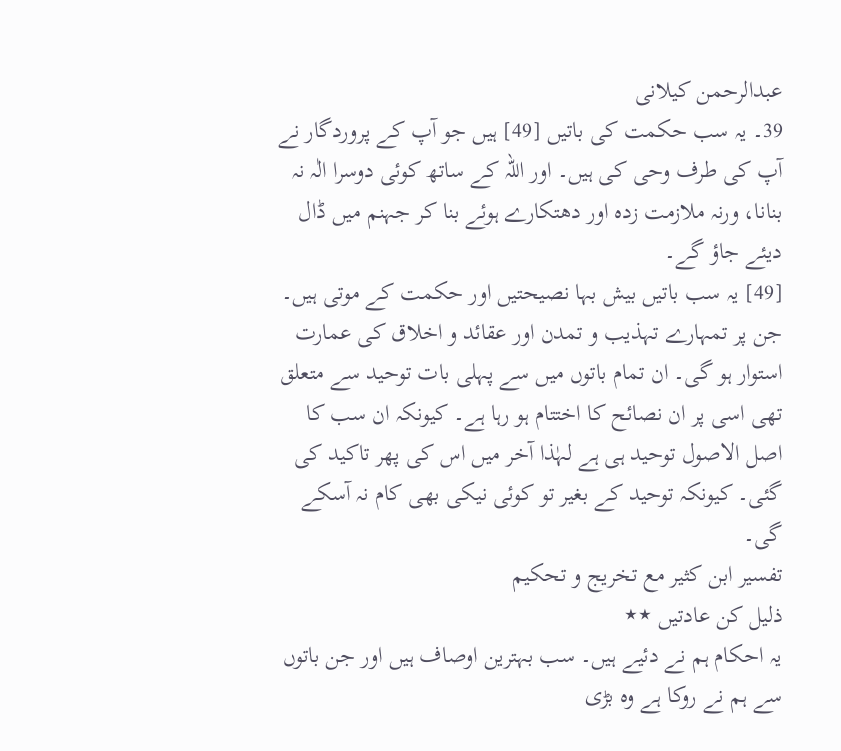عبدالرحمن کیلانی
39۔ یہ سب حکمت کی باتیں [49] ہیں جو آپ کے پروردگار نے آپ کی طرف وحی کی ہیں۔ اور اللہ کے ساتھ کوئی دوسرا الٰہ نہ بنانا، ورنہ ملازمت زدہ اور دھتکارے ہوئے بنا کر جہنم میں ڈال دیئے جاؤ گے۔
[49] یہ سب باتیں بیش بہا نصیحتیں اور حکمت کے موتی ہیں۔ جن پر تمہارے تہذیب و تمدن اور عقائد و اخلاق کی عمارت استوار ہو گی۔ ان تمام باتوں میں سے پہلی بات توحید سے متعلق تھی اسی پر ان نصائح کا اختتام ہو رہا ہے۔ کیونکہ ان سب کا اصل الاصول توحید ہی ہے لہٰذا آخر میں اس کی پھر تاکید کی گئی۔ کیونکہ توحید کے بغیر تو کوئی نیکی بھی کام نہ آسکے گی۔
تفسیر ابن کثیر مع تخریج و تحکیم
ذلیل کن عادتیں ٭٭
یہ احکام ہم نے دئیے ہیں۔ سب بہترین اوصاف ہیں اور جن باتوں سے ہم نے روکا ہے وہ بڑی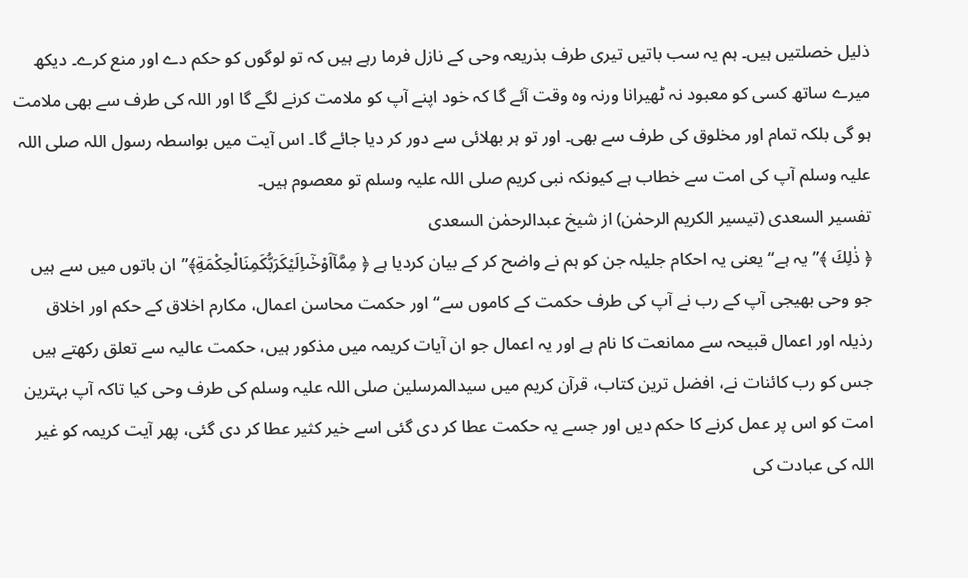ذلیل خصلتیں ہیں۔ ہم یہ سب باتیں تیری طرف بذریعہ وحی کے نازل فرما رہے ہیں کہ تو لوگوں کو حکم دے اور منع کرے۔ دیکھ میرے ساتھ کسی کو معبود نہ ٹھیرانا ورنہ وہ وقت آئے گا کہ خود اپنے آپ کو ملامت کرنے لگے گا اور اللہ کی طرف سے بھی ملامت ہو گی بلکہ تمام اور مخلوق کی طرف سے بھی۔ اور تو ہر بھلائی سے دور کر دیا جائے گا۔ اس آیت میں بواسطہ رسول اللہ صلی اللہ علیہ وسلم آپ کی امت سے خطاب ہے کیونکہ نبی کریم صلی اللہ علیہ وسلم تو معصوم ہیں۔
تفسیر السعدی (تیسیر الکریم الرحمٰن) از شیخ عبدالرحمٰن السعدی
﴿ ذٰلِكَ ﴾”یہ ہے“ یعنی یہ احکام جلیلہ جن کو ہم نے واضح کر کے بیان کردیا ہے ﴿ مِمَّاۤاَوْحٰۤىاِلَیْكَرَبُّكَمِنَالْحِكْمَةِ﴾”ان باتوں میں سے ہیں جو وحی بھیجی آپ کے رب نے آپ کی طرف حکمت کے کاموں سے“ اور حکمت محاسن اعمال، مکارم اخلاق کے حکم اور اخلاق رذیلہ اور اعمال قبیحہ سے ممانعت کا نام ہے اور یہ اعمال جو ان آیات کریمہ میں مذکور ہیں، حکمت عالیہ سے تعلق رکھتے ہیں جس کو رب کائنات نے، افضل ترین کتاب، قرآن کریم میں سیدالمرسلین صلی اللہ علیہ وسلم کی طرف وحی کیا تاکہ آپ بہترین امت کو اس پر عمل کرنے کا حکم دیں اور جسے یہ حکمت عطا کر دی گئی اسے خیر کثیر عطا کر دی گئی، پھر آیت کریمہ کو غیر اللہ کی عبادت کی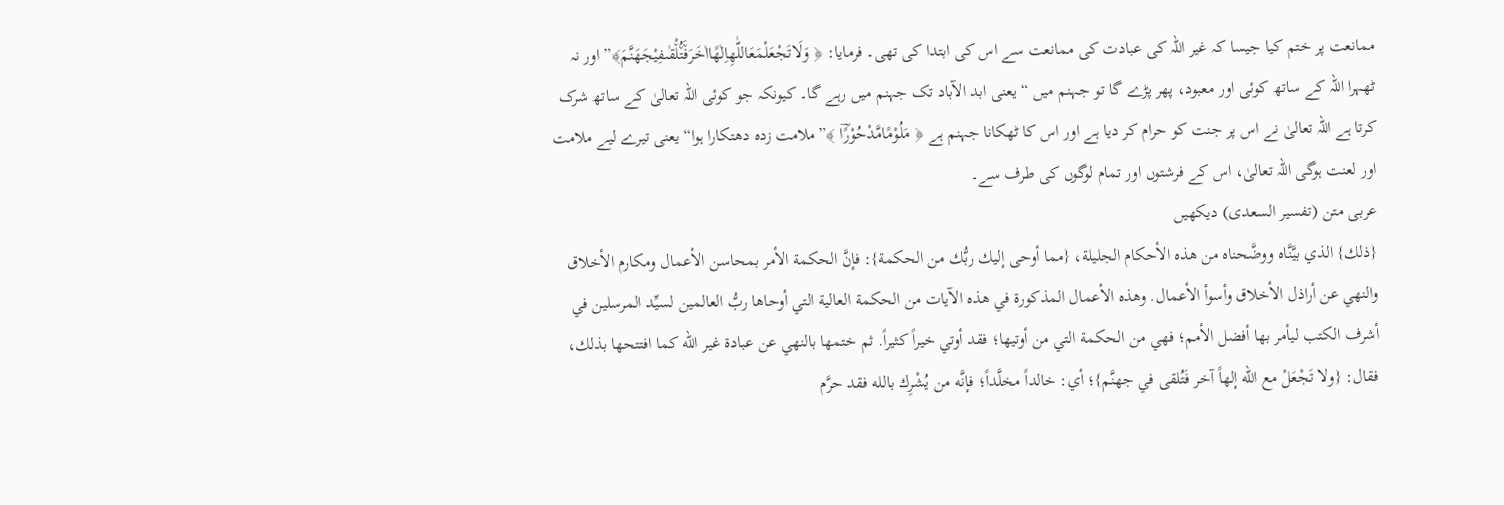ممانعت پر ختم کیا جیسا کہ غیر اللہ کی عبادت کی ممانعت سے اس کی ابتدا کی تھی۔ فرمایا: ﴿ وَلَاتَجْعَلْمَعَاللّٰهِاِلٰهًااٰخَرَفَ٘تُ٘لْ٘قٰىفِیْجَهَنَّمَ﴾”اور نہ ٹھہرا اللہ کے ساتھ کوئی اور معبود، پھر پڑے گا تو جہنم میں “ یعنی ابد الآباد تک جہنم میں رہے گا۔ کیونکہ جو کوئی اللہ تعالیٰ کے ساتھ شرک کرتا ہے اللہ تعالیٰ نے اس پر جنت کو حرام کر دیا ہے اور اس کا ٹھکانا جہنم ہے ﴿ مَلُوْمًامَّدْحُوْرًؔا ﴾”ملامت زدہ دھتکارا ہوا“ یعنی تیرے لیے ملامت اور لعنت ہوگی اللہ تعالیٰ، اس کے فرشتوں اور تمام لوگوں کی طرف سے۔
عربی متن (تفسیر السعدی) دیکھیں
{ذلك} الذي بيَّنَّاه ووضَّحناه من هذه الأحكام الجليلة، {مما أوحى إليك ربُّك من الحكمة}: فإنَّ الحكمة الأمر بمحاسن الأعمال ومكارم الأخلاق والنهي عن أراذل الأخلاق وأسوأ الأعمال. وهذه الأعمال المذكورة في هذه الآيات من الحكمة العالية التي أوحاها ربُّ العالمين لسيِّد المرسلين في أشرف الكتب ليأمر بها أفضل الأمم؛ فهي من الحكمة التي من أوتيها؛ فقد أوتي خيراً كثيراً. ثم ختمها بالنهي عن عبادة غير الله كما افتتحها بذلك، فقال: {ولا تَجْعَلْ مع الله إلهاً آخر فَتُلقى في جهنَّم}؛ أي: خالداً مخلَّداً؛ فإنَّه من يُشْرِك بالله فقد حرَّم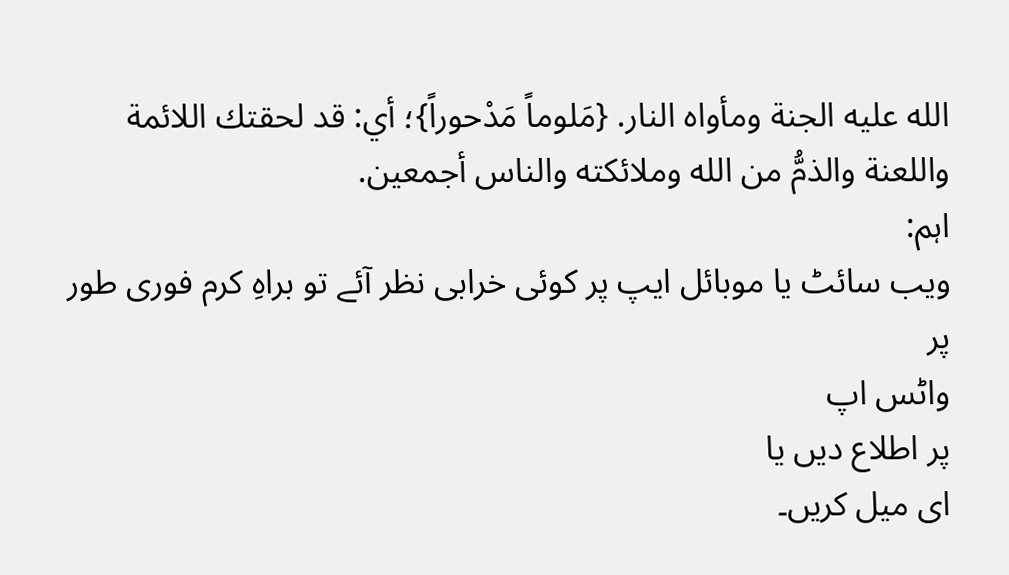الله عليه الجنة ومأواه النار. {مَلوماً مَدْحوراً}؛ أي: قد لحقتك اللائمة واللعنة والذمُّ من الله وملائكته والناس أجمعين.
اہم:
ویب سائٹ یا موبائل ایپ پر کوئی خرابی نظر آئے تو براہِ کرم فوری طور پر
واٹس اپ
پر اطلاع دیں یا
ای میل کریں۔